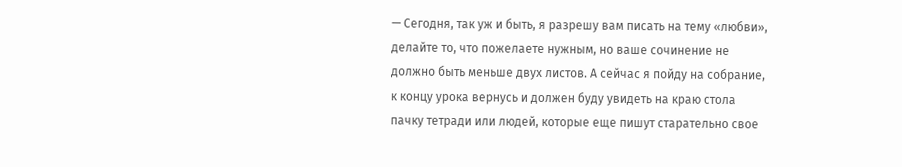— Сегодня, так уж и быть, я разрешу вам писать на тему «любви», делайте то, что пожелаете нужным, но ваше сочинение не должно быть меньше двух листов. А сейчас я пойду на собрание, к концу урока вернусь и должен буду увидеть на краю стола пачку тетради или людей, которые еще пишут старательно свое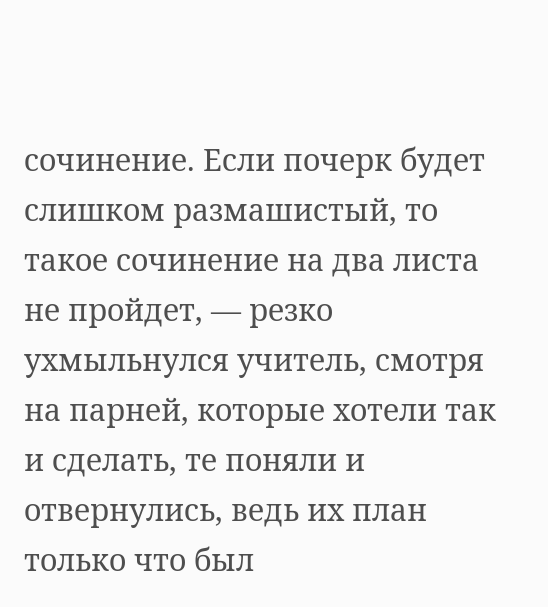сочинение. Если почерк будет слишком размашистый, то такое сочинение на два листа не пройдет, — резко ухмыльнулся учитель, смотря на парней, которые хотели так и сделать, те поняли и отвернулись, ведь их план только что был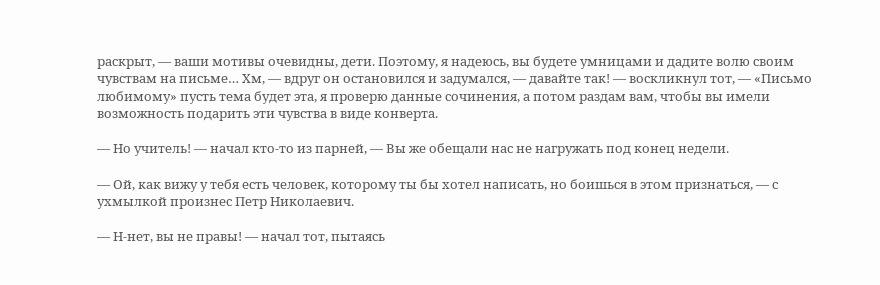раскрыт, — ваши мотивы очевидны, дети. Поэтому, я надеюсь, вы будете умницами и дадите волю своим чувствам на письме… Хм, — вдруг он остановился и задумался, — давайте так! — воскликнул тот, — «Письмо любимому» пусть тема будет эта, я проверю данные сочинения, а потом раздам вам, чтобы вы имели возможность подарить эти чувства в виде конверта.

— Но учитель! — начал кто-то из парней, — Вы же обещали нас не нагружать под конец недели.

— Ой, как вижу у тебя есть человек, которому ты бы хотел написать, но боишься в этом признаться, — с ухмылкой произнес Петр Николаевич.

— Н-нет, вы не правы! — начал тот, пытаясь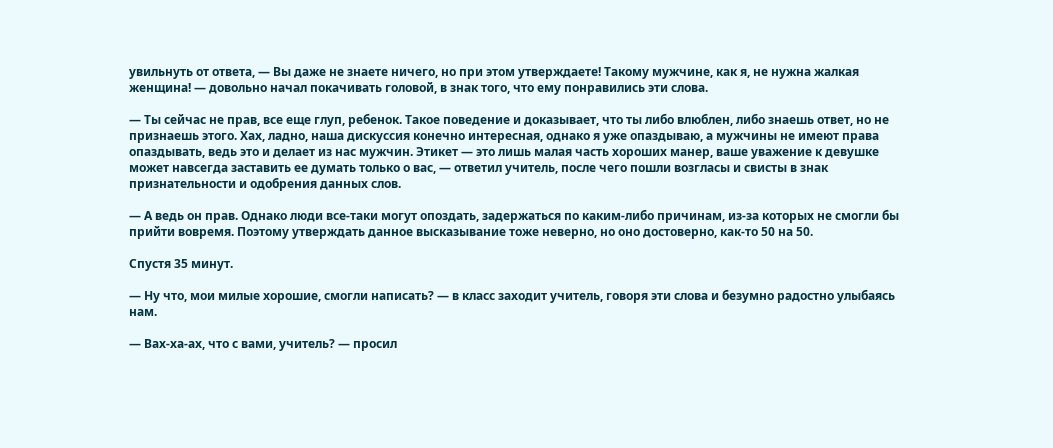увильнуть от ответа, — Вы даже не знаете ничего, но при этом утверждаете! Такому мужчине, как я, не нужна жалкая женщина! — довольно начал покачивать головой, в знак того, что ему понравились эти слова.

— Ты сейчас не прав, все еще глуп, ребенок. Такое поведение и доказывает, что ты либо влюблен, либо знаешь ответ, но не признаешь этого. Хах, ладно, наша дискуссия конечно интересная, однако я уже опаздываю, а мужчины не имеют права опаздывать, ведь это и делает из нас мужчин. Этикет — это лишь малая часть хороших манер, ваше уважение к девушке может навсегда заставить ее думать только о вас, — ответил учитель, после чего пошли возгласы и свисты в знак признательности и одобрения данных слов.

— А ведь он прав. Однако люди все-таки могут опоздать, задержаться по каким-либо причинам, из-за которых не смогли бы прийти вовремя. Поэтому утверждать данное высказывание тоже неверно, но оно достоверно, как-то 50 на 50.

Спустя 35 минут.

— Ну что, мои милые хорошие, смогли написать? — в класс заходит учитель, говоря эти слова и безумно радостно улыбаясь нам.

— Вах-ха-ах, что с вами, учитель? — просил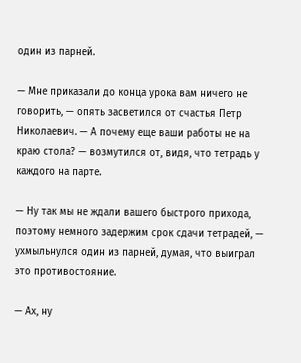один из парней.

— Мне приказали до конца урока вам ничего не говорить, — опять засветился от счастья Петр Николаевич. — А почему еще ваши работы не на краю стола? — возмутился от, видя, что тетрадь у каждого на парте.

— Ну так мы не ждали вашего быстрого прихода, поэтому немного задержим срок сдачи тетрадей, — ухмыльнулся один из парней, думая, что выиграл это противостояние.

— Ах, ну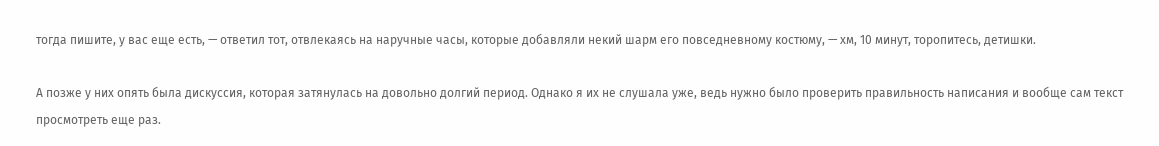тогда пишите, у вас еще есть, — ответил тот, отвлекаясь на наручные часы, которые добавляли некий шарм его повседневному костюму, — хм, 10 минут, торопитесь, детишки.

А позже у них опять была дискуссия, которая затянулась на довольно долгий период. Однако я их не слушала уже, ведь нужно было проверить правильность написания и вообще сам текст просмотреть еще раз.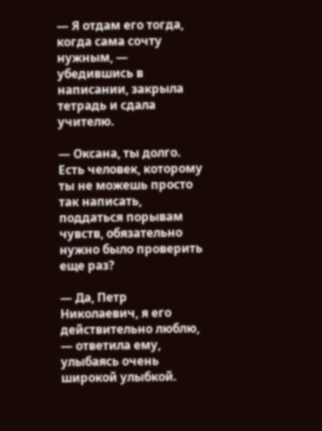— Я отдам его тогда, когда сама сочту нужным, — убедившись в написании, закрыла тетрадь и сдала учителю.

— Оксана, ты долго. Есть человек, которому ты не можешь просто так написать, поддаться порывам чувств, обязательно нужно было проверить еще раз?

— Да, Петр Николаевич, я его действительно люблю, — ответила ему, улыбаясь очень широкой улыбкой.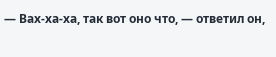— Вах-ха-ха, так вот оно что, — ответил он,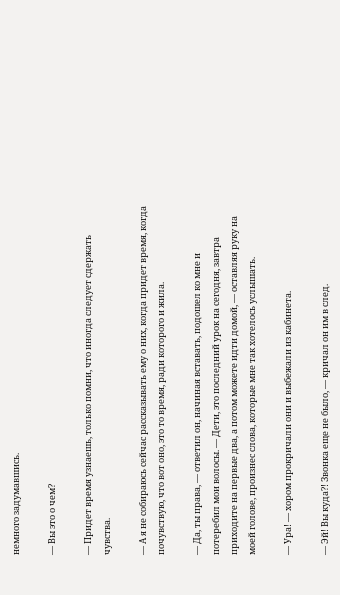немного задумавшись.

— Вы это о чем?

— Придет время узнаешь, только помни, что иногда следует сдержать чувства.

— А я не собираюсь сейчас рассказывать ему о них, когда придет время, когда почувствую, что вот оно, это то время, ради которого и жила.

— Да, ты права, — ответил он, начиная вставать, подошел ко мне и потеребил мои волосы. — Дети, это последний урок на сегодня, завтра приходите на первые два, а потом можете идти домой, — оставляя руку на моей голове, произнес слова, которые мне так хотелось услышать.

— Ура! — хором прокричали они и выбежали из кабинета.

— Эй! Вы куда?! Звонка еще не было, — кричал он им в след.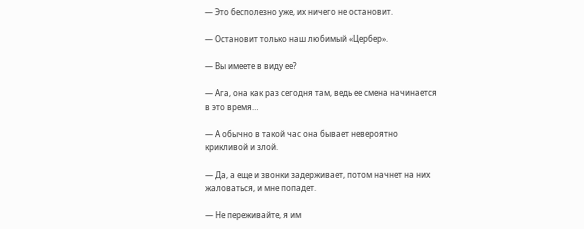— Это бесполезно уже, их ничего не остановит.

— Остановит только наш любимый «Цербер».

— Вы имеете в виду ее?

— Ага, она как раз сегодня там, ведь ее смена начинается в это время…

— А обычно в такой час она бывает невероятно крикливой и злой.

— Да, а еще и звонки задерживает, потом начнет на них жаловаться, и мне попадет.

— Не переживайте, я им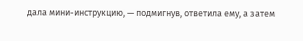дала мини-инструкцию, — подмигнув, ответила ему, а затем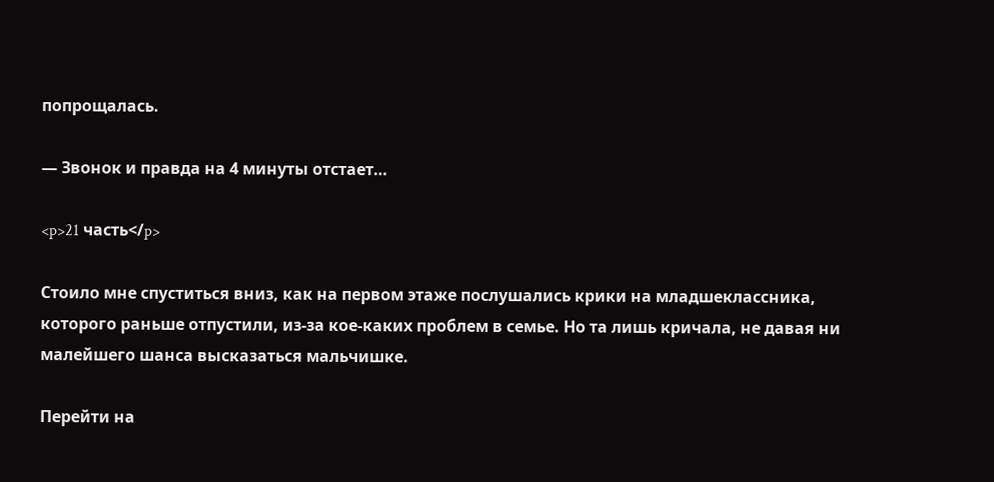попрощалась.

— Звонок и правда на 4 минуты отстает…

<p>21 часть</p>

Стоило мне спуститься вниз, как на первом этаже послушались крики на младшеклассника, которого раньше отпустили, из-за кое-каких проблем в семье. Но та лишь кричала, не давая ни малейшего шанса высказаться мальчишке.

Перейти на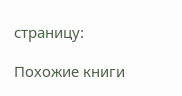страницу:

Похожие книги